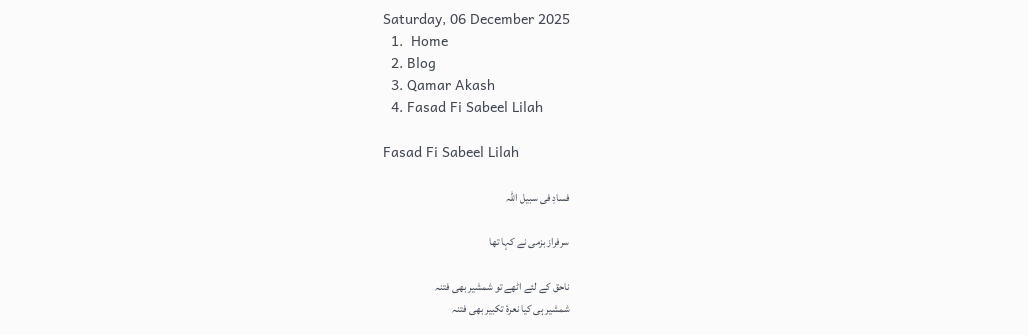Saturday, 06 December 2025
  1.  Home
  2. Blog
  3. Qamar Akash
  4. Fasad Fi Sabeel Lilah

Fasad Fi Sabeel Lilah

فسادِ فی سبیل اللہ

سرفراز بزمی نے کہا تھا

ناحق کے لئے اٹھے تو شمشیر بھی فتنہ
شمشیر ہی کیا نعرۂ تکبیر بھی فتنہ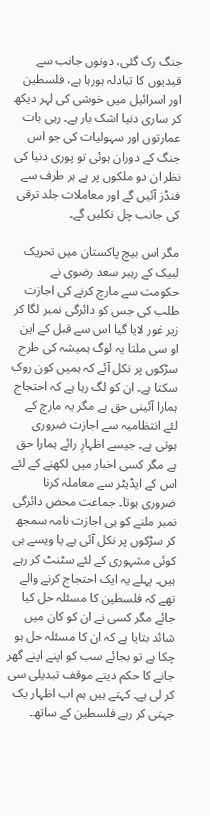جنگ رک گئی، دونوں جانب سے قیدیوں کا تبادلہ ہورہا ہے، فلسطین اور اسرائیل میں خوشی کی لہر دیکھ کر ساری دنیا اشک بار ہے۔ رہی بات عمارتوں اور سہولیات کی جو اس جنگ کے دوران ہوئی تو پوری دنیا کی نظر ان دو ملکوں پر ہے ہر طرف سے فنڈز آئیں گے اور معاملات جلد ترقی کی جانب چل نکلیں گے۔

مگر اس بیچ پاکستان میں تحریک لبیک کے رہبر سعد رضوی نے حکومت سے مارچ کرنے کی اجازت طلب کی جس کو دائرگی نمبر لگا کر زیر غور لایا گیا اس سے قبل کے این او سی ملتا یہ لوگ ہمیشہ کی طرح سڑکوں پر نکل آئے کہ ہمیں کون روک سکتا ہے۔ ان کو لگ رہا ہے کہ احتجاج ہمارا آئینی حق ہے مگر یہ مارچ کے لئے انتظامیہ سے اجازت ضروری ہوتی ہے۔ جیسے اظہارِ رائے ہمارا حق ہے مگر کسی اخبار میں لکھنے کے لئے اس کے ایڈیٹر سے معاملہ کرنا ضروری ہوتا۔ جماعت محض دائرگی نمبر ملنے کو ہی اجازت نامہ سمجھ کر سڑکوں پر نکل آئی ہے یا ویسے ہی کوئی مشہوری کے لئے سٹنٹ کر رہے ہیں۔ پہلے یہ ایک احتجاج کرنے والے تھے کہ فلسطین کا مسئلہ حل کیا جائے مگر کسی نے ان کو کان میں شائد بتایا ہے کہ ان کا مسئلہ حل ہو چکا ہے تو بجائے سب کو اپنے اپنے گھر جانے کا حکم دیتے موقف تبدیلی سی کر لی ہے۔ کہتے ہیں ہم اب اظہار یک جہتی کر رہے فلسطین کے ساتھ۔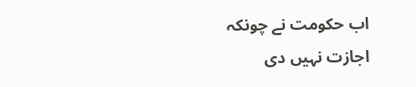اب حکومت نے چونکہ اجازت نہیں دی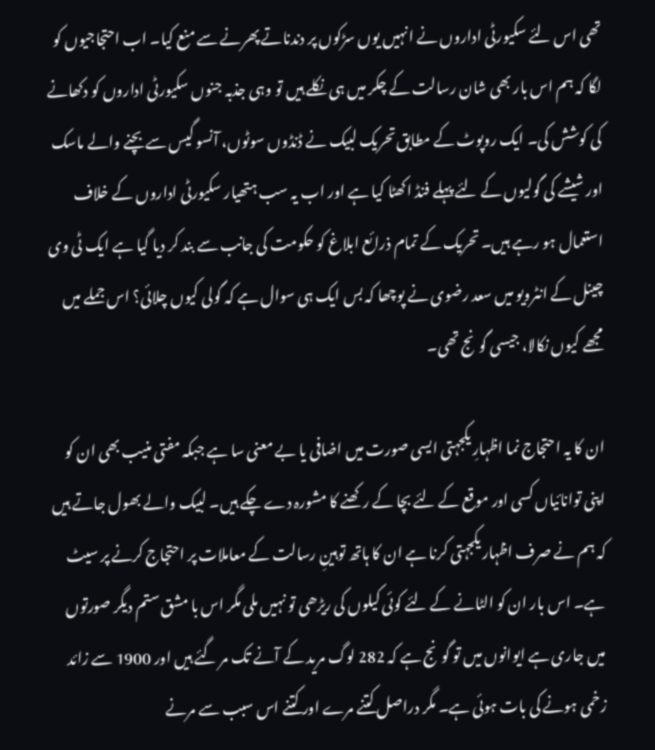تھی اس لئے سکیورٹی اداروں نے انہیں یوں سڑکوں پر دندناتے پھرنے سے منع کیا۔ اب احتجاجیوں کو لگا کہ ہم اس بار بھی شان رسالت کے چکر میں ہی نکلے ہیں تو وہی جذبہ جنوں سکیورٹی اداروں کو دکھانے کی کوشش کی۔ ایک روپوٹ کے مطابق تحریک لبیک نے ڈنڈوں سوٹوں، آنسو گیس سے بچنے والے ماسک اور شیشے کی گولیوں کے لئے پہلے فنڈ اکھٹا کیا ہے اور اب یہ سب ہتھیار سکیورٹی اداروں کے خلاف استعمال ہو رہے ہیں۔ تحریک کے تمام ذرائع ابلاغ کو حکومت کی جانب سے بند کر دیا گیا ہے ایک ٹی وی چینل کے انٹرویو میں سعد رضوی نے پوچھا کہ بس ایک ہی سوال ہے کہ گولی کیوں چلائی؟ اس جملے میں مجھے کیوں نکالا، جیسی گونج تھی۔

ان کا یہ احتجاج نما اظہارِ یکجہتی ایسی صورت میں اضافی یا بے معنی سا ہے جبکہ مفتی منیب بھی ان کو اپنی توانائیاں کسی اور موقع کے لئے بچا کے رکھنے کا مشورہ دے چکے ہیں۔ لبیک والے بھول جاتے ہیں کہ ہم نے صرف اظہار یکجہتی کرنا ہے ان کا ہاتھ توہینِ رسالت کے معاملات پر احتجاج کرنے پر سیٹ ہے۔ اس بار ان کو الٹانے کے لئے کوئی کیلوں کی ریڑھی تو نہیں ملی مگر اس با مشق ستم دیگر صورتوں میں جاری ہے ایوانوں میں تو گونج ہے کہ 282 لوگ مرید کے آنے تک مر گئے ہیں اور 1900 سے زائد زخمی ہونے کی بات ہوئی ہے۔ مگر دراصل کتنے مرے اور کتنے اس سبب سے مرنے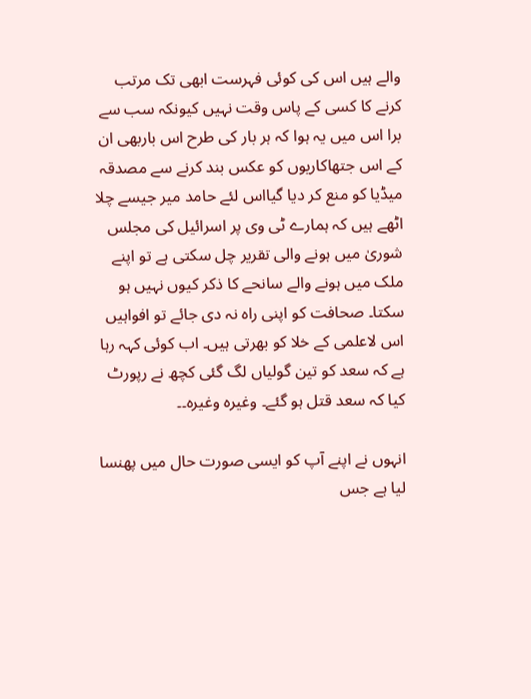والے ہیں اس کی کوئی فہرست ابھی تک مرتب کرنے کا کسی کے پاس وقت نہیں کیونکہ سب سے برا اس میں یہ ہوا کہ ہر بار کی طرح اس باربھی ان کے اس جتھاکاریوں کو عکس بند کرنے سے مصدقہ میڈیا کو منع کر دیا گیااس لئے حامد میر جیسے چلا اٹھے ہیں کہ ہمارے ٹی وی پر اسرائیل کی مجلس شوریٰ میں ہونے والی تقریر چل سکتی ہے تو اپنے ملک میں ہونے والے سانحے کا ذکر کیوں نہیں ہو سکتا۔ صحافت کو اپنی راہ نہ دی جائے تو افواہیں اس لاعلمی کے خلا کو بھرتی ہیں۔ اب کوئی کہہ رہا ہے کہ سعد کو تین گولیاں لگ گئی کچھ نے رپورٹ کیا کہ سعد قتل ہو گئے۔ وغیرہ وغیرہ۔۔

انہوں نے اپنے آپ کو ایسی صورت حال میں پھنسا لیا ہے جس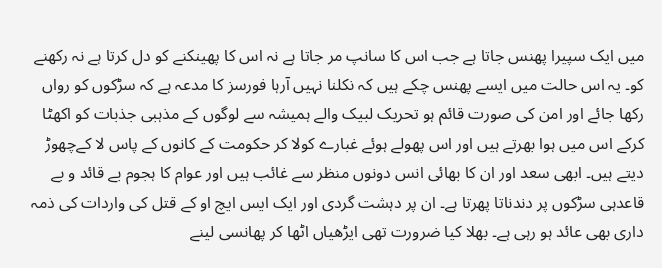میں ایک سپیرا پھنس جاتا ہے جب اس کا سانپ مر جاتا ہے نہ اس کا پھینکنے کو دل کرتا ہے نہ رکھنے کو۔ یہ اس حالت میں ایسے پھنس چکے ہیں کہ نکلنا نہیں آرہا فورسز کا مدعہ ہے کہ سڑکوں کو رواں رکھا جائے اور امن کی صورت قائم ہو تحریک لبیک والے ہمیشہ سے لوگوں کے مذہبی جذبات کو اکھٹا کرکے اس میں ہوا بھرتے ہیں اور اس پھولے ہوئے غبارے کولا کر حکومت کے کانوں کے پاس لا کےچھوڑ دیتے ہیں۔ ابھی سعد اور ان کا بھائی انس دونوں منظر سے غائب ہیں اور عوام کا ہجوم بے قائد و بے قاعدہی سڑکوں پر دندناتا پھرتا ہے۔ ان پر دہشت گردی اور ایک ایس ایچ او کے قتل کی واردات کی ذمہ داری بھی عائد ہو رہی ہے۔ بھلا کیا ضرورت تھی ایڑھیاں اٹھا کر پھانسی لینے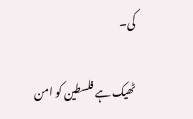کی۔

ٹھیک ہے فلسطین کو امن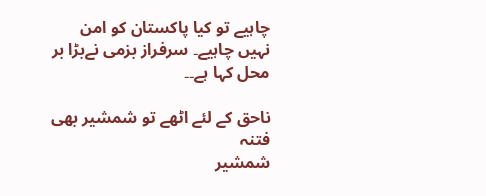چاہیے تو کیا پاکستان کو امن نہیں چاہیے۔ سرفراز بزمی نےبڑا بر محل کہا ہے۔۔

ناحق کے لئے اٹھے تو شمشیر بھی فتنہ
شمشیر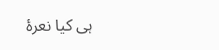ہی کیا نعرۂ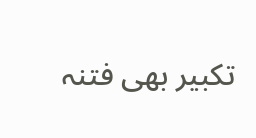تکبیر بھی فتنہ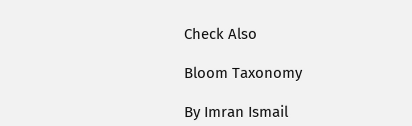Check Also

Bloom Taxonomy

By Imran Ismail